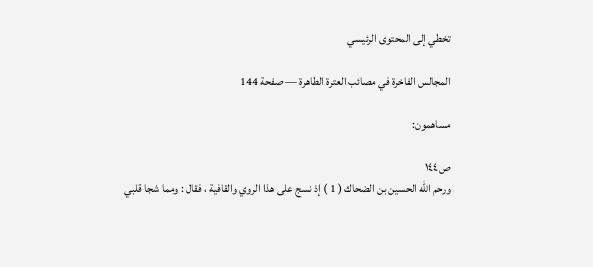تخطي إلى المحتوى الرئيسي

المجالس الفاخرة في مصائب العترة الطاهرة — صفحة 144

مساهمون:

ص١٤٤
ورحم الله الحسين بن الضحاك ( 1 ) إذ نسج على هذا الروي والقافية ، فقال : ومما شجا قلبي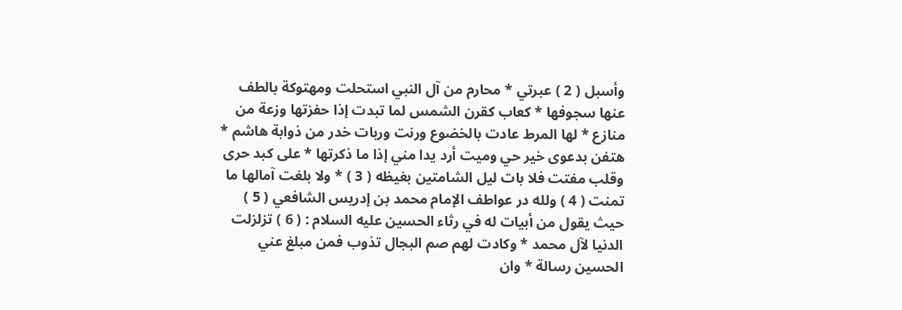وأسبل ( 2 ) عبرتي * محارم من آل النبي استحلت ومهتوكة بالطف عنها سجوفها * كعاب كقرن الشمس لما تبدت إذا حفزتها وزعة من منازع * لها المرط عادت بالخضوع ورنت وربات خدر من ذوابة هاشم * هتفن بدعوى خير حي وميت أرد يدا مني إذا ما ذكرتها * على كبد حرى وقلب مفتت فلا بات ليل الشامتين بغيظه ( 3 ) * ولا بلغت آمالها ما تمنت ( 4 ) ولله در عواطف الإمام محمد بن إدريس الشافعي ( 5 ) حيث يقول من أبيات له في رثاء الحسين عليه السلام : ( 6 ) تزلزلت الدنيا لآل محمد * وكادت لهم صم البجال تذوب فمن مبلغ عني الحسين رسالة * وان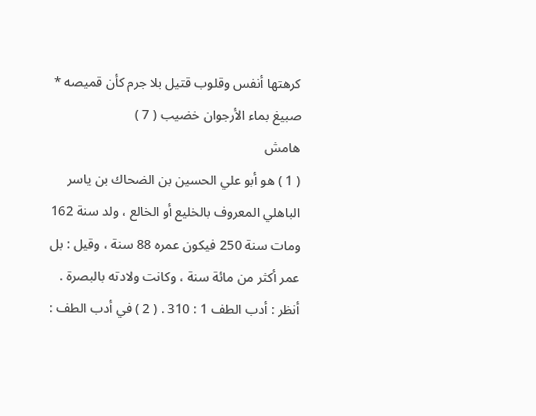كرهتها أنفس وقلوب قتيل بلا جرم كأن قميصه * صبيغ بماء الأرجوان خضيب ( 7 )
هامش
( 1 ) هو أبو علي الحسين بن الضحاك بن ياسر الباهلي المعروف بالخليع أو الخالع ، ولد سنة 162 ومات سنة 250 فيكون عمره 88 سنة ، وقيل : بل عمر أكثر من مائة سنة ، وكانت ولادته بالبصرة . أنظر : أدب الطف 1 : 310 . ( 2 ) في أدب الطف :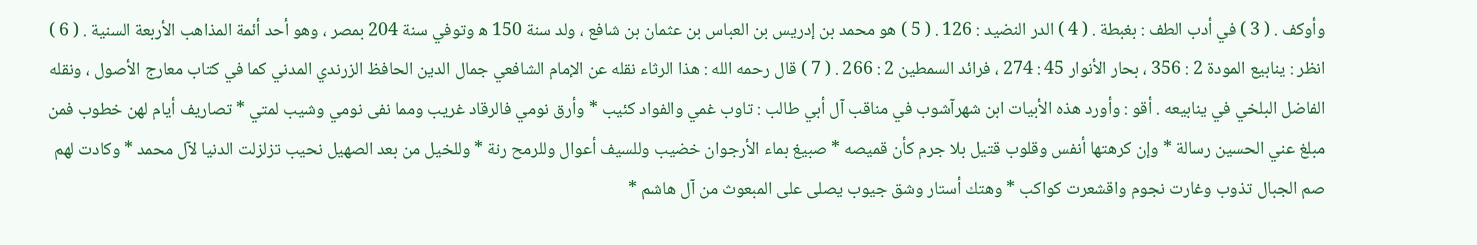وأوكف . ( 3 ) في أدب الطف : بغبطة . ( 4 ) الدر النضيد : 126 . ( 5 ) هو محمد بن إدريس بن العباس بن عثمان بن شافع ، ولد سنة 150 ه‍ وتوفي سنة 204 بمصر ، وهو أحد أئمة المذاهب الأربعة السنية . ( 6 ) انظر : ينابيع المودة 2 : 356 ، بحار الأنوار 45 : 274 ، فرائد السمطين 2 : 266 . ( 7 ) قال رحمه الله : هذا الرثاء نقله عن الإمام الشافعي جمال الدين الحافظ الزرندي المدني كما في كتاب معارج الأصول ، ونقله الفاضل البلخي في ينابيعه . أقو : وأورد هذه الأبيات ابن شهرآشوب في مناقب آل أبي طالب : تاوب غمي والفواد كئيب * وأرق نومي فالرقاد غريب ومما نفى نومي وشيب لمتي * تصاريف أيام لهن خطوب فمن مبلغ عني الحسين رسالة * وإن كرهتها أنفس وقلوب قتيل بلا جرم كأن قميصه * صبيغ بماء الأرجوان خضيب وللسيف أعوال وللرمح رنة * وللخيل من بعد الصهيل نحيب تزلزلت الدنيا لآل محمد * وكادت لهم صم الجبال تذوب وغارت نجوم واقشعرت كواكب * وهتك أستار وشق جيوب يصلى على المبعوث من آل هاشم *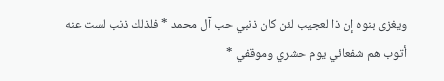ويغزى بنوه إن ذا لعجيب لئن كان ذنبي حب آل محمد * فلذلك ذنب لست عنه أتوب هم شفعائي يوم حشري وموقفي *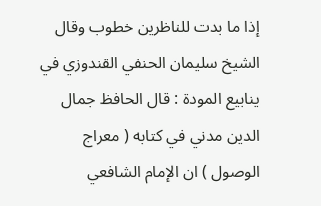إذا ما بدت للناظرين خطوب وقال الشيخ سليمان الحنفي القندوزي في ينابيع المودة : قال الحافظ جمال الدين مدني في كتابه ( معراج الوصول ) ان الإمام الشافعي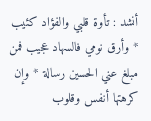أنشد : تأوة قلبي والفؤاد كئيب * وأرق نومي فالسهاد عجيب فمن مبلغ عني الحسين رسالة * وإن كرهتها أنفس وقلوب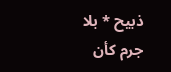ذبيح * بلا جرم كأن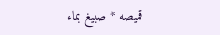قميصه * صبيغ بماء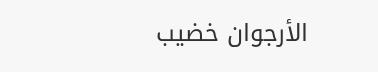الأرجوان خضيب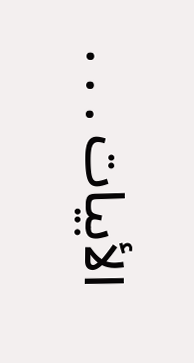الأبيات . . .